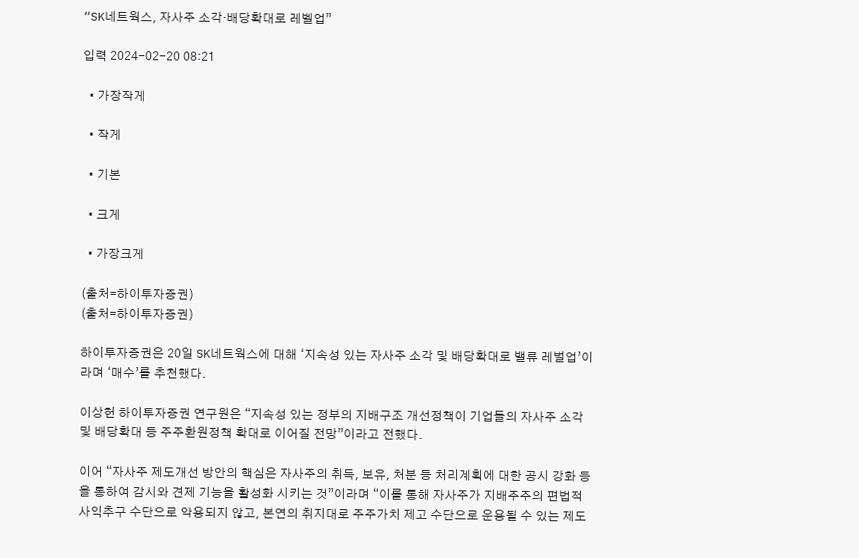“SK네트웍스, 자사주 소각·배당확대로 레벨업”

입력 2024-02-20 08:21

  • 가장작게

  • 작게

  • 기본

  • 크게

  • 가장크게

(출처=하이투자증권)
(출처=하이투자증권)

하이투자증권은 20일 SK네트웍스에 대해 ‘지속성 있는 자사주 소각 및 배당확대로 밸류 레벌업’이라며 ‘매수’를 추천했다.

이상헌 하이투자증권 연구원은 “지속성 있는 정부의 지배구조 개선정책이 기업들의 자사주 소각 및 배당확대 등 주주환원정책 확대로 이어질 전망”이라고 전했다.

이어 “자사주 제도개선 방안의 핵심은 자사주의 취득, 보유, 처분 등 처리계획에 대한 공시 강화 등을 통하여 감시와 견제 기능을 활성화 시키는 것”이라며 “이를 통해 자사주가 지배주주의 편법적 사익추구 수단으로 악용되지 않고, 본연의 취지대로 주주가치 제고 수단으로 운용될 수 있는 제도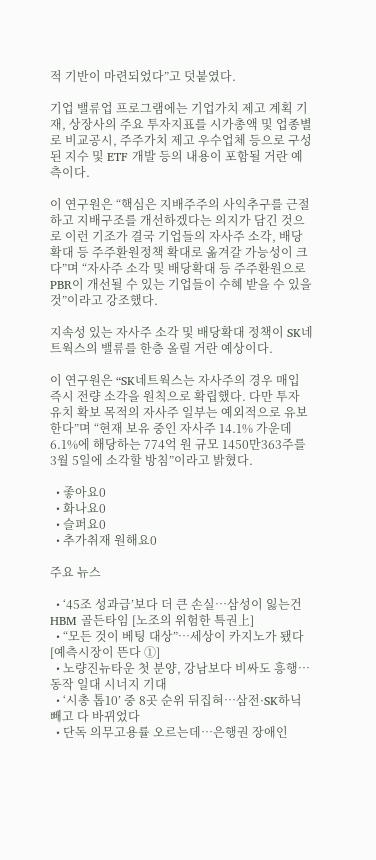적 기반이 마련되었다”고 덧붙였다.

기업 밸류업 프로그램에는 기업가치 제고 계획 기재, 상장사의 주요 투자지표를 시가총액 및 업종별로 비교공시, 주주가치 제고 우수업체 등으로 구성된 지수 및 ETF 개발 등의 내용이 포함될 거란 예측이다.

이 연구원은 “핵심은 지배주주의 사익추구를 근절하고 지배구조를 개선하겠다는 의지가 담긴 것으로 이런 기조가 결국 기업들의 자사주 소각, 배당확대 등 주주환원정책 확대로 옮겨갈 가능성이 크다”며 “자사주 소각 및 배당확대 등 주주환원으로 PBR이 개선될 수 있는 기업들이 수혜 받을 수 있을 것”이라고 강조했다.

지속성 있는 자사주 소각 및 배당확대 정책이 SK네트웍스의 밸류를 한층 올릴 거란 예상이다.

이 연구원은 “SK네트웍스는 자사주의 경우 매입 즉시 전량 소각을 원칙으로 확립했다. 다만 투자 유치 확보 목적의 자사주 일부는 예외적으로 유보한다”며 “현재 보유 중인 자사주 14.1% 가운데 6.1%에 해당하는 774억 원 규모 1450만363주를 3월 5일에 소각할 방침”이라고 밝혔다.

  • 좋아요0
  • 화나요0
  • 슬퍼요0
  • 추가취재 원해요0

주요 뉴스

  • ‘45조 성과급’보다 더 큰 손실…삼성이 잃는건 HBM 골든타임 [노조의 위험한 특권上]
  • “모든 것이 베팅 대상”…세상이 카지노가 됐다 [예측시장이 뜬다 ①]
  • 노량진뉴타운 첫 분양, 강남보다 비싸도 흥행⋯동작 일대 시너지 기대
  • ‘시총 톱10’ 중 8곳 순위 뒤집혀⋯삼전·SK하닉 빼고 다 바뀌었다
  • 단독 의무고용률 오르는데…은행권 장애인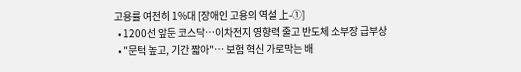고용률 여전히 1%대 [장애인 고용의 역설 上-①]
  • 1200선 앞둔 코스닥…이차전지 영향력 줄고 반도체 소부장 급부상
  • "문턱 높고, 기간 짧아"… 보험 혁신 가로막는 배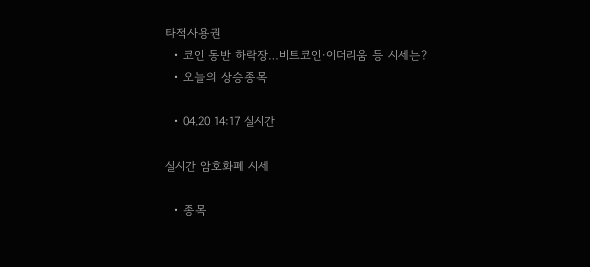타적사용권
  • 코인 동반 하락장…비트코인·이더리움 등 시세는?
  • 오늘의 상승종목

  • 04.20 14:17 실시간

실시간 암호화폐 시세

  • 종목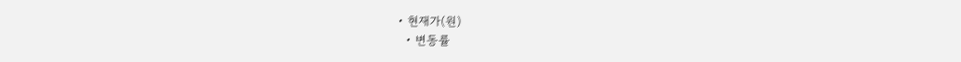• 현재가(원)
  • 변동률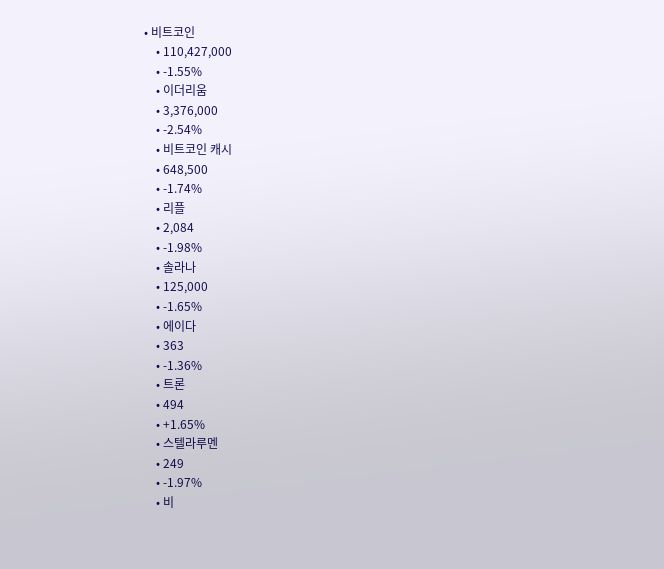• 비트코인
    • 110,427,000
    • -1.55%
    • 이더리움
    • 3,376,000
    • -2.54%
    • 비트코인 캐시
    • 648,500
    • -1.74%
    • 리플
    • 2,084
    • -1.98%
    • 솔라나
    • 125,000
    • -1.65%
    • 에이다
    • 363
    • -1.36%
    • 트론
    • 494
    • +1.65%
    • 스텔라루멘
    • 249
    • -1.97%
    • 비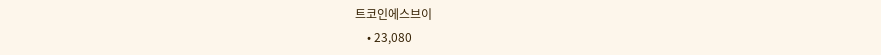트코인에스브이
    • 23,080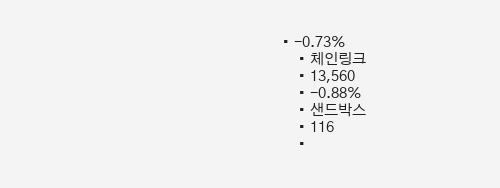• -0.73%
    • 체인링크
    • 13,560
    • -0.88%
    • 샌드박스
    • 116
    •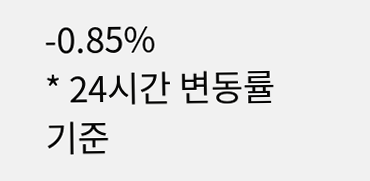-0.85%
* 24시간 변동률 기준